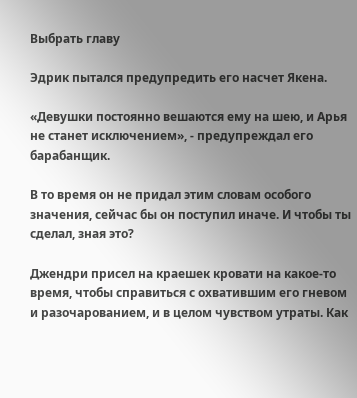Выбрать главу

Эдрик пытался предупредить его насчет Якена.

«Девушки постоянно вешаются ему на шею, и Арья не станет исключением», - предупреждал его барабанщик.

В то время он не придал этим словам особого значения, сейчас бы он поступил иначе. И чтобы ты сделал, зная это?

Джендри присел на краешек кровати на какое-то время, чтобы справиться с охватившим его гневом и разочарованием, и в целом чувством утраты. Как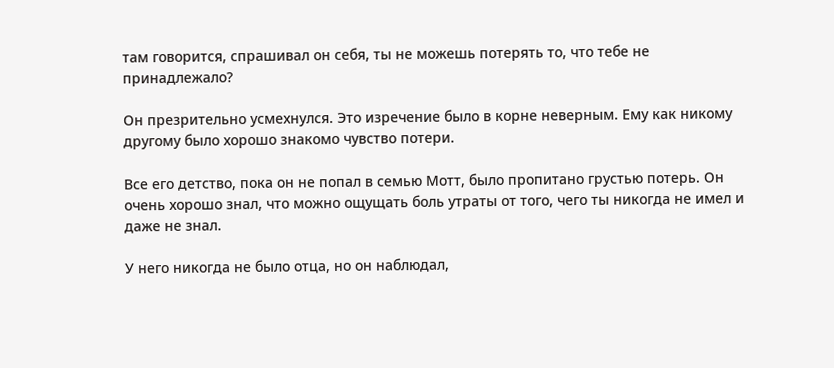там говорится, спрашивал он себя, ты не можешь потерять то, что тебе не принадлежало?

Он презрительно усмехнулся. Это изречение было в корне неверным. Ему как никому другому было хорошо знакомо чувство потери.

Все его детство, пока он не попал в семью Мотт, было пропитано грустью потерь. Он очень хорошо знал, что можно ощущать боль утраты от того, чего ты никогда не имел и даже не знал.

У него никогда не было отца, но он наблюдал,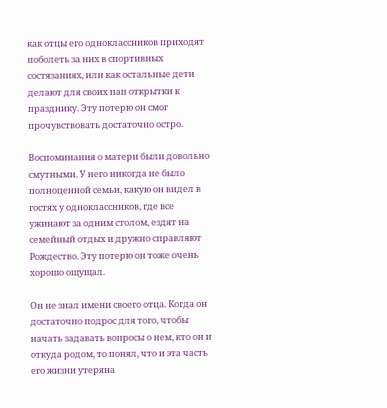как отцы его одноклассников приходят поболеть за них в спортивных состязаниях, или как остальные дети делают для своих пап открытки к празднику. Эту потерю он смог прочувствовать достаточно остро.

Воспоминания о матери были довольно смутными. У него никогда не было полноценной семьи, какую он видел в гостях у одноклассников, где все ужинают за одним столом, ездят на семейный отдых и дружно справляют Рождество. Эту потерю он тоже очень хорошо ощущал.

Он не знал имени своего отца. Когда он достаточно подрос для того, чтобы начать задавать вопросы о нем, кто он и откуда родом, то понял, что и эта часть его жизни утеряна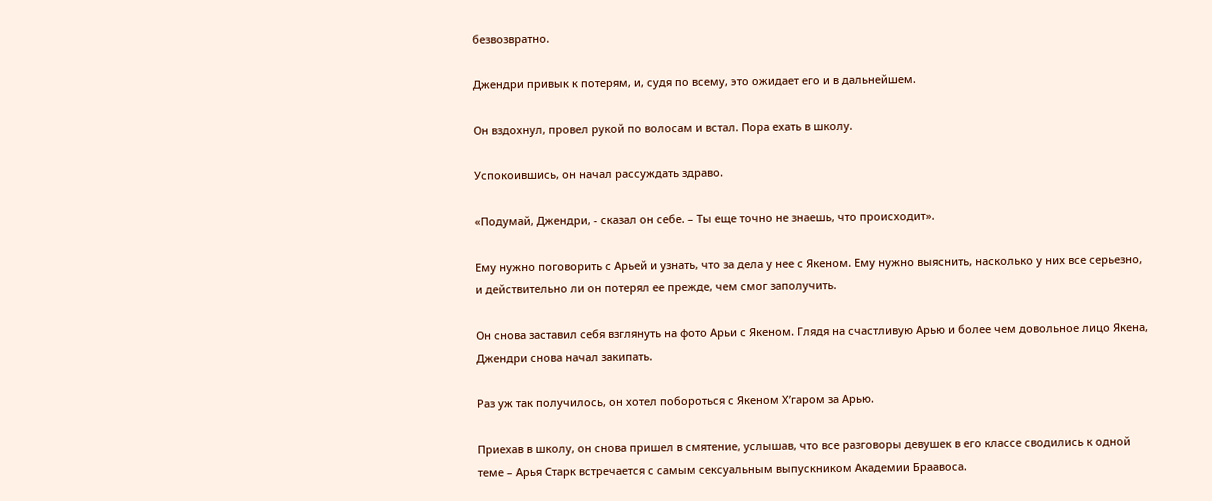безвозвратно.

Джендри привык к потерям, и, судя по всему, это ожидает его и в дальнейшем.

Он вздохнул, провел рукой по волосам и встал. Пора ехать в школу.

Успокоившись, он начал рассуждать здраво.

«Подумай, Джендри, - сказал он себе. – Ты еще точно не знаешь, что происходит».

Ему нужно поговорить с Арьей и узнать, что за дела у нее с Якеном. Ему нужно выяснить, насколько у них все серьезно, и действительно ли он потерял ее прежде, чем смог заполучить.

Он снова заставил себя взглянуть на фото Арьи с Якеном. Глядя на счастливую Арью и более чем довольное лицо Якена, Джендри снова начал закипать.

Раз уж так получилось, он хотел побороться с Якеном Х’гаром за Арью.

Приехав в школу, он снова пришел в смятение, услышав, что все разговоры девушек в его классе сводились к одной теме – Арья Старк встречается с самым сексуальным выпускником Академии Браавоса.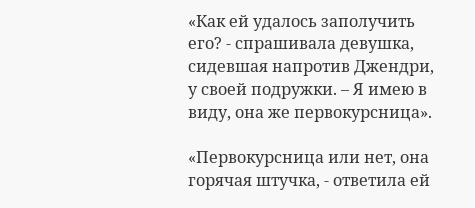«Как ей удалось заполучить его? - спрашивала девушка, сидевшая напротив Джендри, у своей подружки. – Я имею в виду, она же первокурсница».

«Первокурсница или нет, она горячая штучка, - ответила ей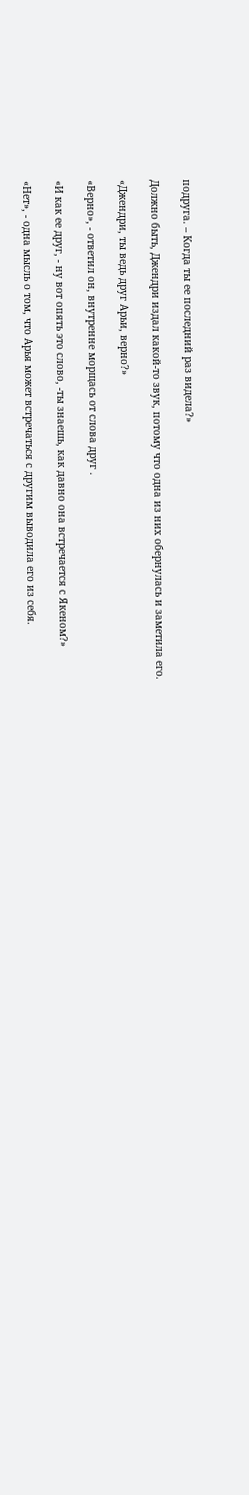подруга. – Когда ты ее последний раз видела?»

Должно быть, Джендри издал какой-то звук, потому что одна из них обернулась и заметила его.

«Джендри, ты ведь друг Арьи, верно?»

«Верно», - ответил он, внутренне морщась от слова друг .

«И как ее друг, - ну вот опять это слово, -ты знаешь, как давно она встречается с Якеном?»

«Нет», - одна мысль о том, что Арья может встречаться с другим выводила его из себя.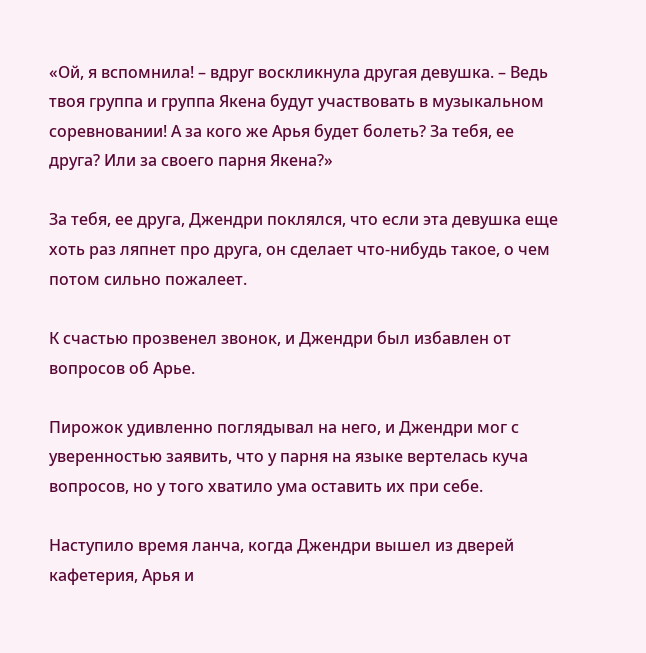«Ой, я вспомнила! – вдруг воскликнула другая девушка. – Ведь твоя группа и группа Якена будут участвовать в музыкальном соревновании! А за кого же Арья будет болеть? За тебя, ее друга? Или за своего парня Якена?»

За тебя, ее друга, Джендри поклялся, что если эта девушка еще хоть раз ляпнет про друга, он сделает что-нибудь такое, о чем потом сильно пожалеет.

К счастью прозвенел звонок, и Джендри был избавлен от вопросов об Арье.

Пирожок удивленно поглядывал на него, и Джендри мог с уверенностью заявить, что у парня на языке вертелась куча вопросов, но у того хватило ума оставить их при себе.

Наступило время ланча, когда Джендри вышел из дверей кафетерия, Арья и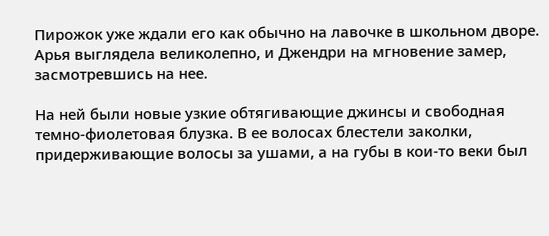Пирожок уже ждали его как обычно на лавочке в школьном дворе. Арья выглядела великолепно, и Джендри на мгновение замер, засмотревшись на нее.

На ней были новые узкие обтягивающие джинсы и свободная темно-фиолетовая блузка. В ее волосах блестели заколки, придерживающие волосы за ушами, а на губы в кои-то веки был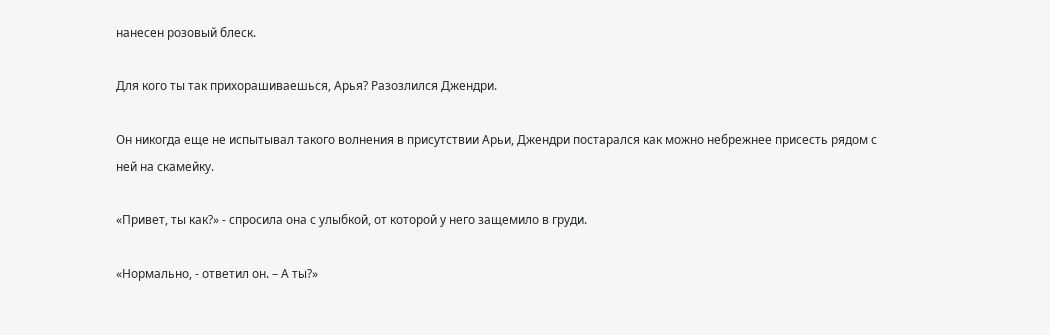нанесен розовый блеск.

Для кого ты так прихорашиваешься, Арья? Разозлился Джендри.

Он никогда еще не испытывал такого волнения в присутствии Арьи, Джендри постарался как можно небрежнее присесть рядом с ней на скамейку.

«Привет, ты как?» - спросила она с улыбкой, от которой у него защемило в груди.

«Нормально, - ответил он. – А ты?»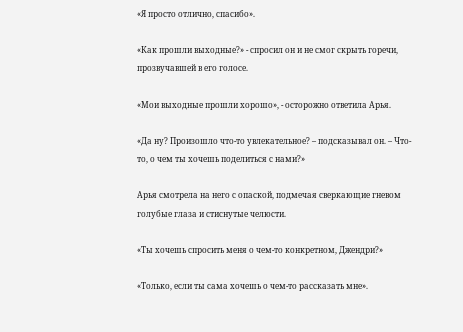«Я просто отлично, спасибо».

«Как прошли выходные?» - спросил он и не смог скрыть горечи, прозвучавшей в его голосе.

«Мои выходные прошли хорошо», - осторожно ответила Арья.

«Да ну? Произошло что-то увлекательное? – подсказывал он. – Что-то, о чем ты хочешь поделиться с нами?»

Арья смотрела на него с опаской, подмечая сверкающие гневом голубые глаза и стиснутые челюсти.

«Ты хочешь спросить меня о чем-то конкретном, Джендри?»

«Только, если ты сама хочешь о чем-то рассказать мне».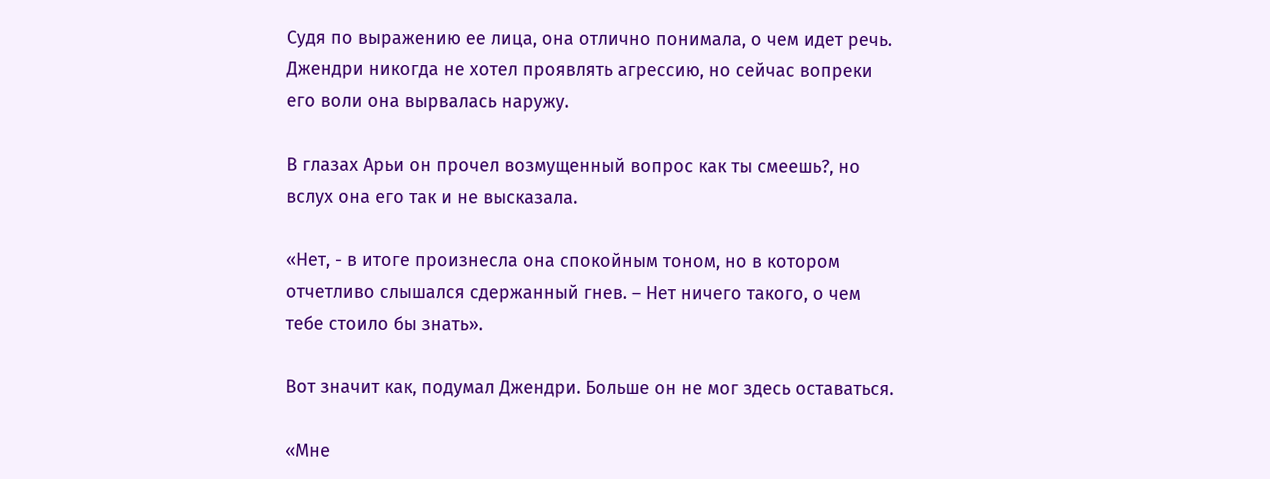Судя по выражению ее лица, она отлично понимала, о чем идет речь. Джендри никогда не хотел проявлять агрессию, но сейчас вопреки его воли она вырвалась наружу.

В глазах Арьи он прочел возмущенный вопрос как ты смеешь?, но вслух она его так и не высказала.

«Нет, - в итоге произнесла она спокойным тоном, но в котором отчетливо слышался сдержанный гнев. – Нет ничего такого, о чем тебе стоило бы знать».

Вот значит как, подумал Джендри. Больше он не мог здесь оставаться.

«Мне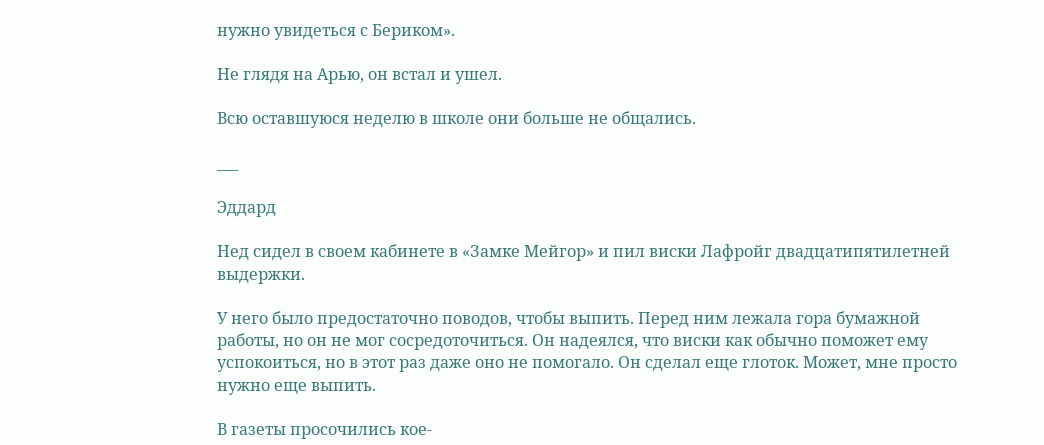нужно увидеться с Бериком».

Не глядя на Арью, он встал и ушел.

Всю оставшуюся неделю в школе они больше не общались.

___

Эддард

Нед сидел в своем кабинете в «Замке Мейгор» и пил виски Лафройг двадцатипятилетней выдержки.

У него было предостаточно поводов, чтобы выпить. Перед ним лежала гора бумажной работы, но он не мог сосредоточиться. Он надеялся, что виски как обычно поможет ему успокоиться, но в этот раз даже оно не помогало. Он сделал еще глоток. Может, мне просто нужно еще выпить.

В газеты просочились кое-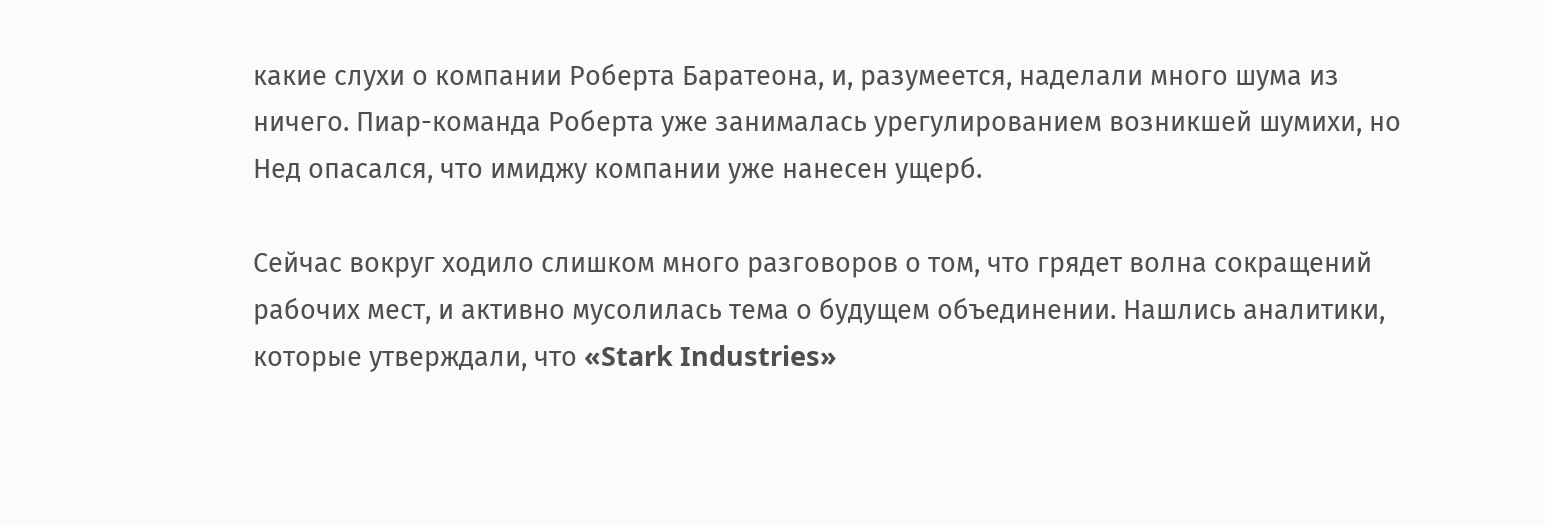какие слухи о компании Роберта Баратеона, и, разумеется, наделали много шума из ничего. Пиар-команда Роберта уже занималась урегулированием возникшей шумихи, но Нед опасался, что имиджу компании уже нанесен ущерб.

Сейчас вокруг ходило слишком много разговоров о том, что грядет волна сокращений рабочих мест, и активно мусолилась тема о будущем объединении. Нашлись аналитики, которые утверждали, что «Stark Industries»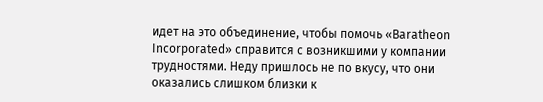идет на это объединение, чтобы помочь «Baratheon Incorporated» справится с возникшими у компании трудностями. Неду пришлось не по вкусу, что они оказались слишком близки к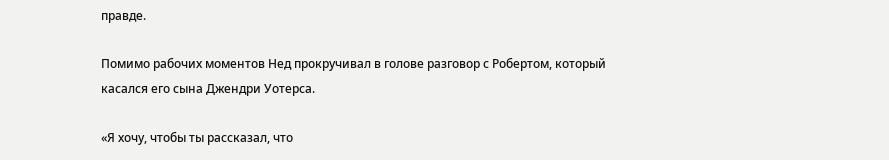правде.

Помимо рабочих моментов Нед прокручивал в голове разговор с Робертом, который касался его сына Джендри Уотерса.

«Я хочу, чтобы ты рассказал, что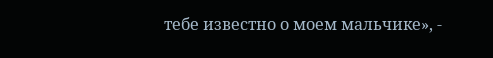тебе известно о моем мальчике», -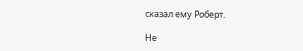сказал ему Роберт.

Не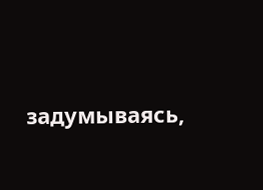задумываясь,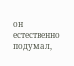он естественно подумал,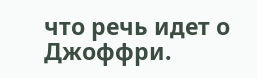что речь идет о Джоффри.